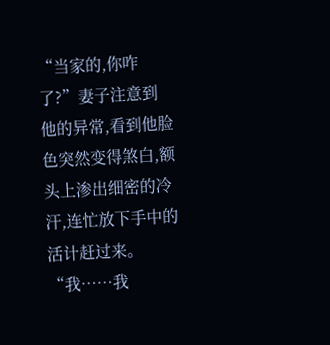“当家的,你咋了?”妻子注意到他的异常,看到他脸色突然变得煞白,额头上渗出细密的冷汗,连忙放下手中的活计赶过来。
“我……我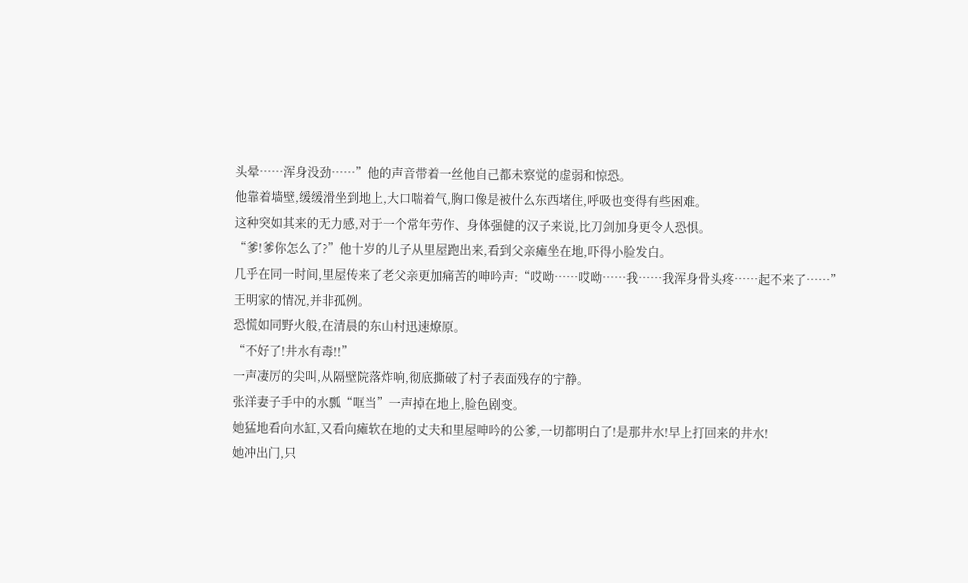头晕……浑身没劲……”他的声音带着一丝他自己都未察觉的虚弱和惊恐。
他靠着墙壁,缓缓滑坐到地上,大口喘着气,胸口像是被什么东西堵住,呼吸也变得有些困难。
这种突如其来的无力感,对于一个常年劳作、身体强健的汉子来说,比刀剑加身更令人恐惧。
“爹!爹你怎么了?”他十岁的儿子从里屋跑出来,看到父亲瘫坐在地,吓得小脸发白。
几乎在同一时间,里屋传来了老父亲更加痛苦的呻吟声:“哎呦……哎呦……我……我浑身骨头疼……起不来了……”
王明家的情况,并非孤例。
恐慌如同野火般,在清晨的东山村迅速燎原。
“不好了!井水有毒!!”
一声凄厉的尖叫,从隔壁院落炸响,彻底撕破了村子表面残存的宁静。
张洋妻子手中的水瓢“哐当”一声掉在地上,脸色剧变。
她猛地看向水缸,又看向瘫软在地的丈夫和里屋呻吟的公爹,一切都明白了!是那井水!早上打回来的井水!
她冲出门,只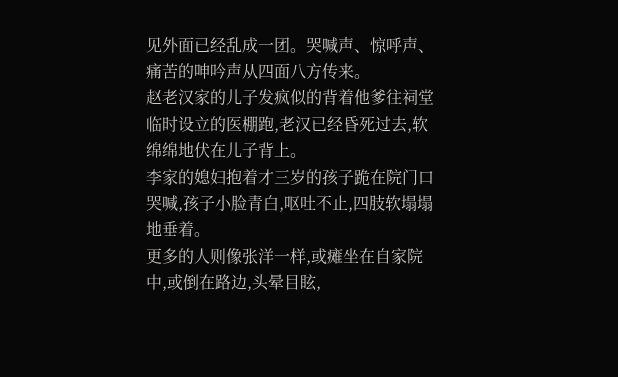见外面已经乱成一团。哭喊声、惊呼声、痛苦的呻吟声从四面八方传来。
赵老汉家的儿子发疯似的背着他爹往祠堂临时设立的医棚跑,老汉已经昏死过去,软绵绵地伏在儿子背上。
李家的媳妇抱着才三岁的孩子跪在院门口哭喊,孩子小脸青白,呕吐不止,四肢软塌塌地垂着。
更多的人则像张洋一样,或瘫坐在自家院中,或倒在路边,头晕目眩,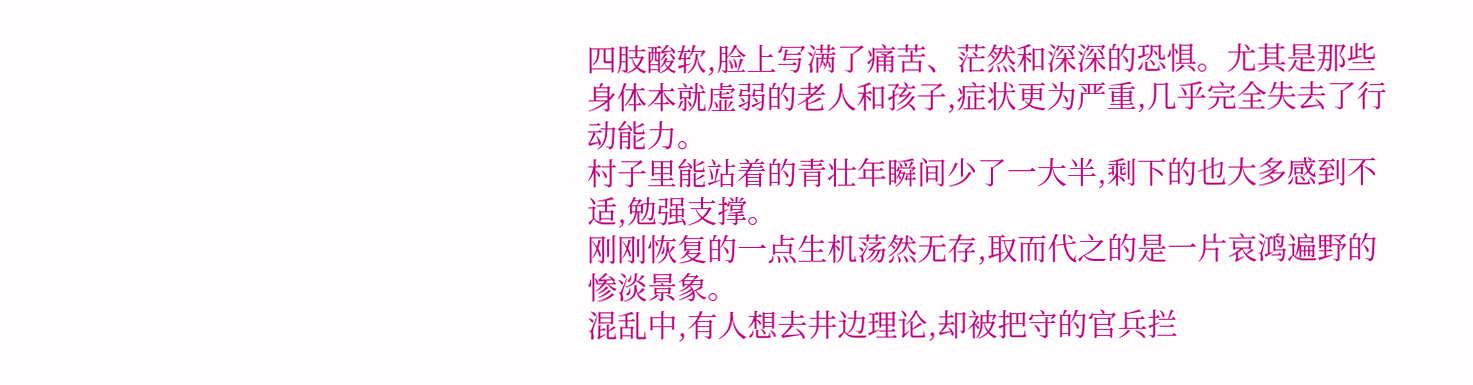四肢酸软,脸上写满了痛苦、茫然和深深的恐惧。尤其是那些身体本就虚弱的老人和孩子,症状更为严重,几乎完全失去了行动能力。
村子里能站着的青壮年瞬间少了一大半,剩下的也大多感到不适,勉强支撑。
刚刚恢复的一点生机荡然无存,取而代之的是一片哀鸿遍野的惨淡景象。
混乱中,有人想去井边理论,却被把守的官兵拦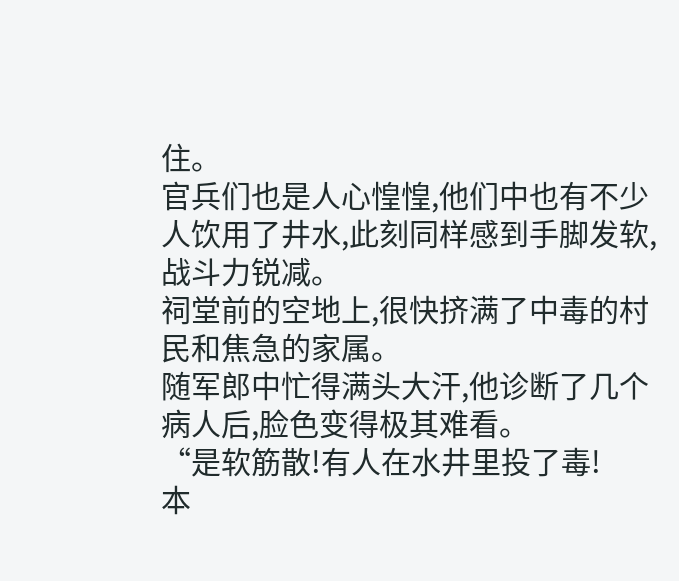住。
官兵们也是人心惶惶,他们中也有不少人饮用了井水,此刻同样感到手脚发软,战斗力锐减。
祠堂前的空地上,很快挤满了中毒的村民和焦急的家属。
随军郎中忙得满头大汗,他诊断了几个病人后,脸色变得极其难看。
“是软筋散!有人在水井里投了毒!
本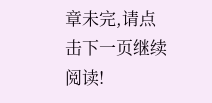章未完,请点击下一页继续阅读!